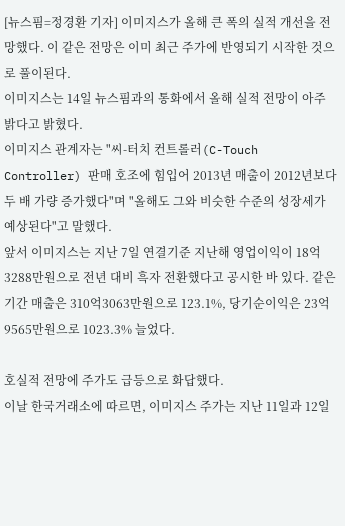[뉴스핌=정경환 기자] 이미지스가 올해 큰 폭의 실적 개선을 전망했다. 이 같은 전망은 이미 최근 주가에 반영되기 시작한 것으로 풀이된다.
이미지스는 14일 뉴스핌과의 통화에서 올해 실적 전망이 아주 밝다고 밝혔다.
이미지스 관계자는 "씨-터치 컨트롤러(C-Touch Controller) 판매 호조에 힘입어 2013년 매출이 2012년보다 두 배 가량 증가했다"며 "올해도 그와 비슷한 수준의 성장세가 예상된다"고 말했다.
앞서 이미지스는 지난 7일 연결기준 지난해 영업이익이 18억3288만원으로 전년 대비 흑자 전환했다고 공시한 바 있다. 같은 기간 매출은 310억3063만원으로 123.1%, 당기순이익은 23억9565만원으로 1023.3% 늘었다.

호실적 전망에 주가도 급등으로 화답했다.
이날 한국거래소에 따르면, 이미지스 주가는 지난 11일과 12일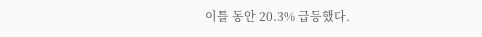이틀 동안 20.3% 급등했다.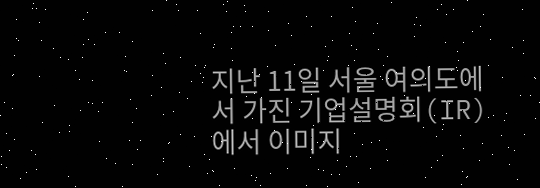지난 11일 서울 여의도에서 가진 기업설명회(IR)에서 이미지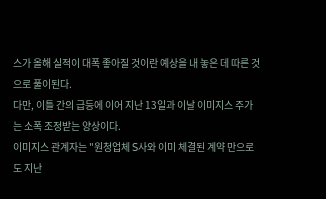스가 올해 실적이 대폭 좋아질 것이란 예상을 내 놓은 데 따른 것으로 풀이된다.
다만, 이틀 간의 급등에 이어 지난 13일과 이날 이미지스 주가는 소폭 조정받는 양상이다.
이미지스 관계자는 "원청업체 S사와 이미 체결된 계약 만으로도 지난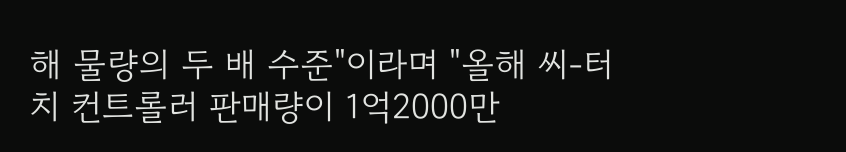해 물량의 두 배 수준"이라며 "올해 씨-터치 컨트롤러 판매량이 1억2000만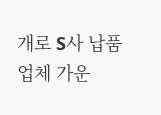개로 S사 납품 업체 가운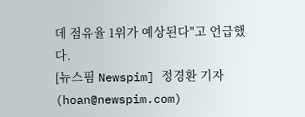데 점유율 1위가 예상된다"고 언급했다.
[뉴스핌 Newspim] 정경환 기자 (hoan@newspim.com)